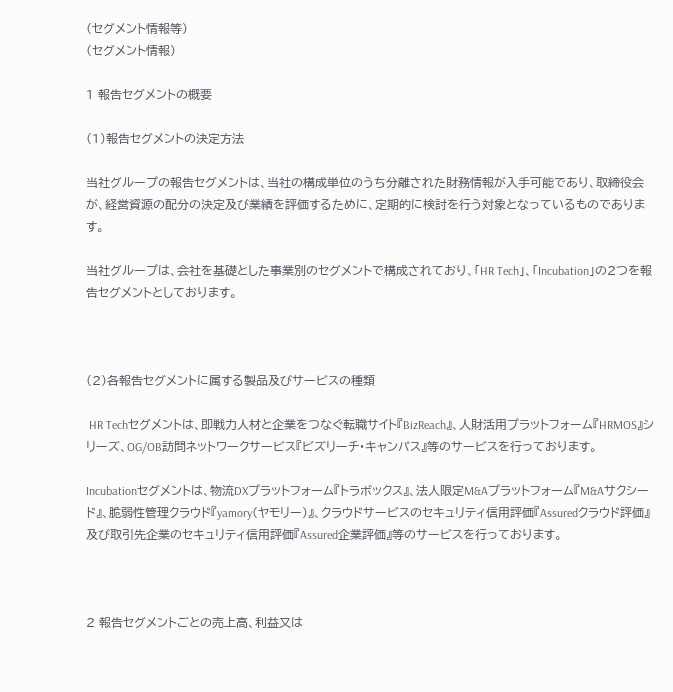(セグメント情報等)
(セグメント情報)

1 報告セグメントの概要

(1)報告セグメントの決定方法

当社グループの報告セグメントは、当社の構成単位のうち分離された財務情報が入手可能であり、取締役会が、経営資源の配分の決定及び業績を評価するために、定期的に検討を行う対象となっているものであります。

当社グループは、会社を基礎とした事業別のセグメントで構成されており、「HR Tech」、「Incubation」の2つを報告セグメントとしております。



(2)各報告セグメントに属する製品及びサービスの種類

 HR Techセグメントは、即戦力人材と企業をつなぐ転職サイト『BizReach』、人財活用プラットフォーム『HRMOS』シリーズ、OG/OB訪問ネットワークサービス『ビズリーチ・キャンパス』等のサービスを行っております。

Incubationセグメントは、物流DXプラットフォーム『トラボックス』、法人限定M&Aプラットフォーム『M&Aサクシード』、脆弱性管理クラウド『yamory(ヤモリー)』、クラウドサービスのセキュリティ信用評価『Assuredクラウド評価』及び取引先企業のセキュリティ信用評価『Assured企業評価』等のサービスを行っております。



2 報告セグメントごとの売上高、利益又は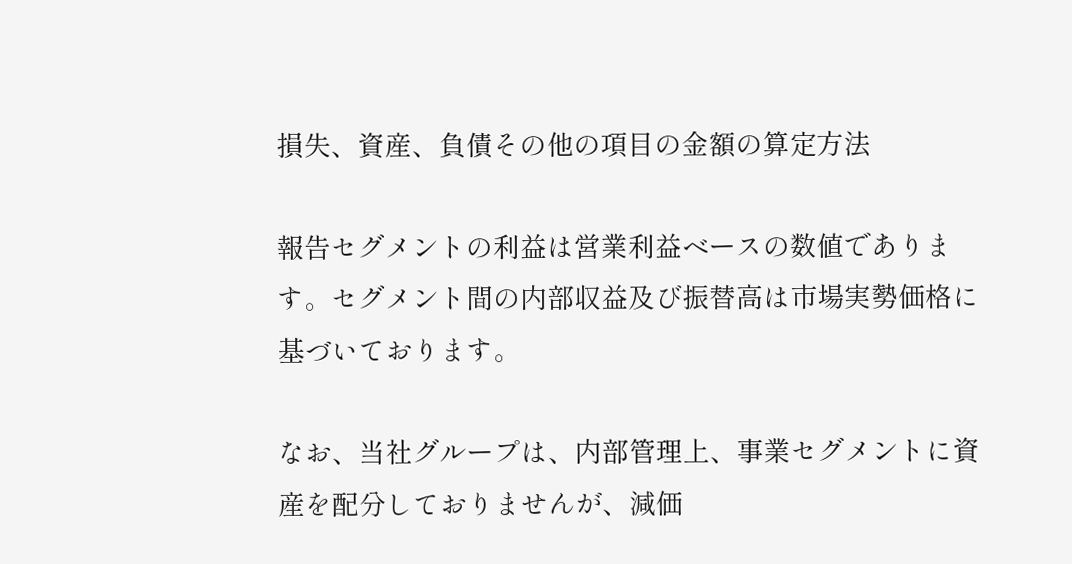損失、資産、負債その他の項目の金額の算定方法

報告セグメントの利益は営業利益ベースの数値であります。セグメント間の内部収益及び振替高は市場実勢価格に基づいております。

なお、当社グループは、内部管理上、事業セグメントに資産を配分しておりませんが、減価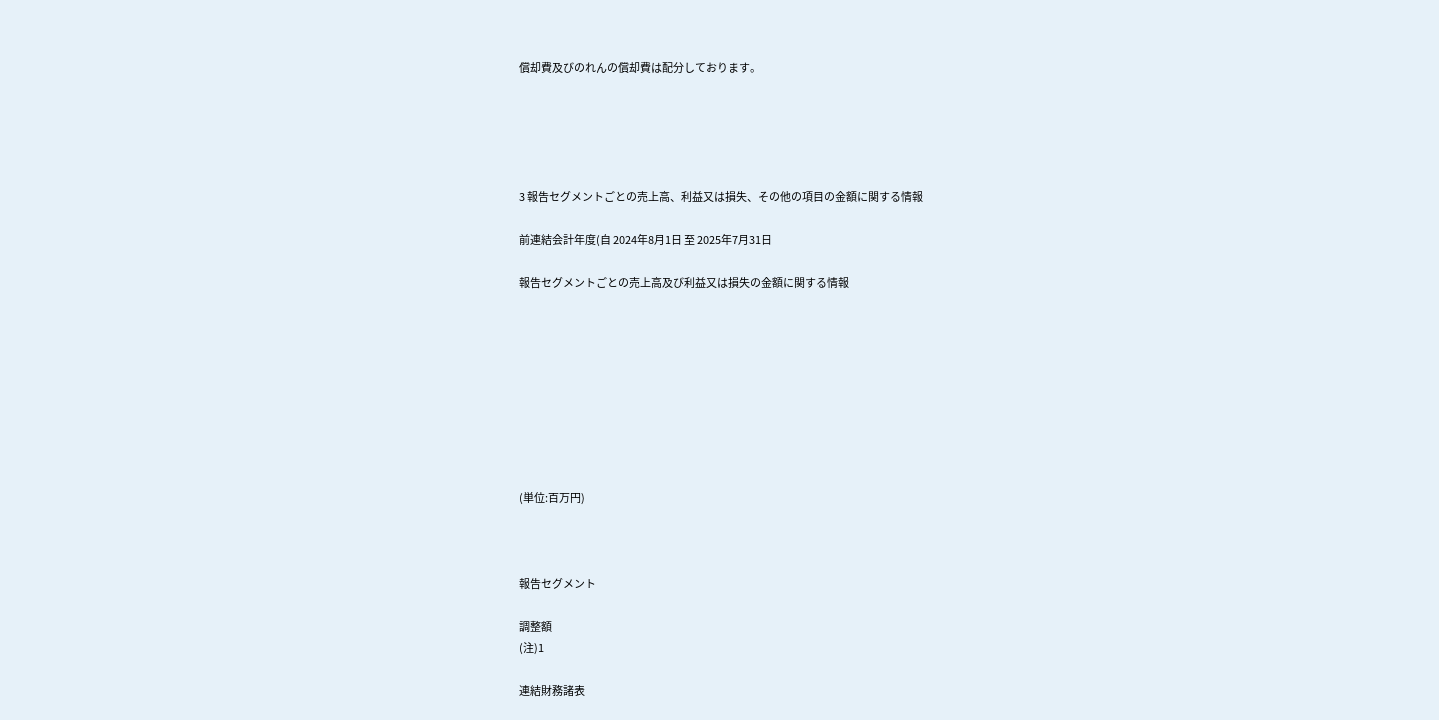償却費及びのれんの償却費は配分しております。





3 報告セグメントごとの売上高、利益又は損失、その他の項目の金額に関する情報

前連結会計年度(自 2024年8月1日 至 2025年7月31日

報告セグメントごとの売上高及び利益又は損失の金額に関する情報









(単位:百万円)



報告セグメント

調整額
(注)1

連結財務諸表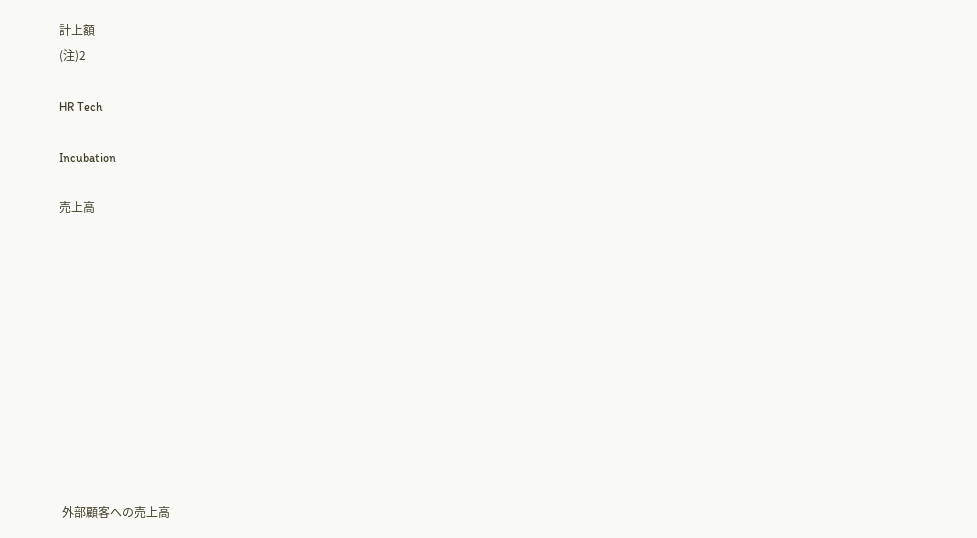計上額
(注)2

HR Tech

Incubation

売上高











 外部顧客への売上高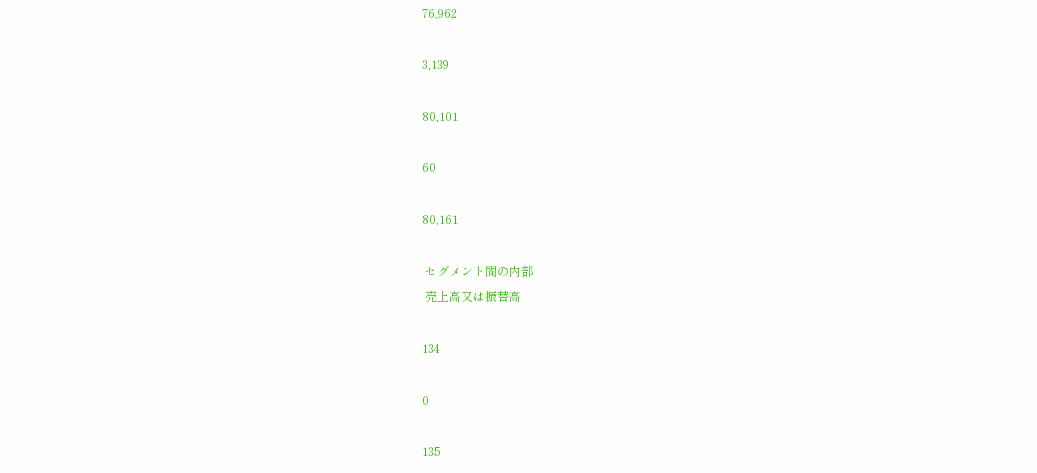76,962

3,139

80,101

60

80,161

 セグメント間の内部
 売上高又は振替高

134

0

135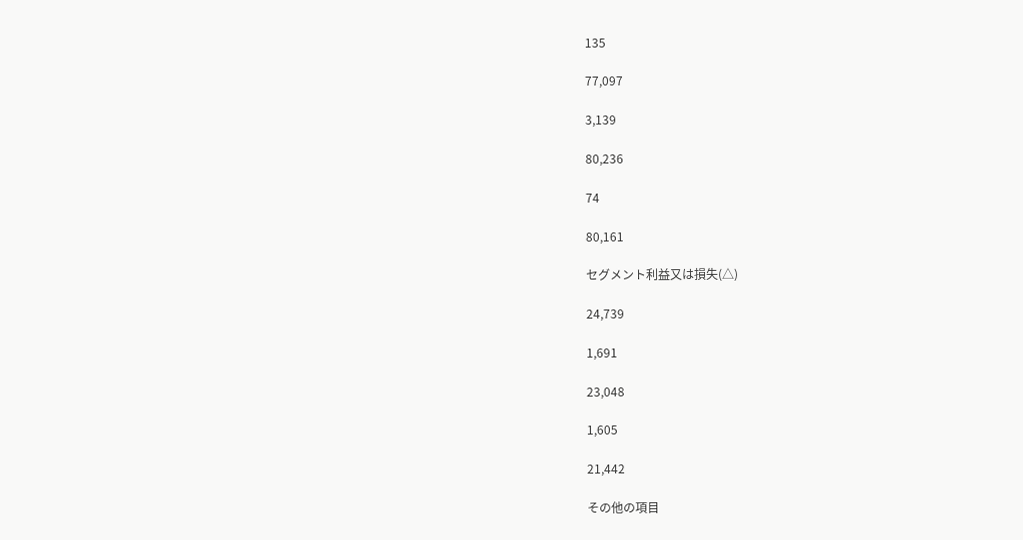135

77,097

3,139

80,236

74

80,161

セグメント利益又は損失(△)

24,739

1,691

23,048

1,605

21,442

その他の項目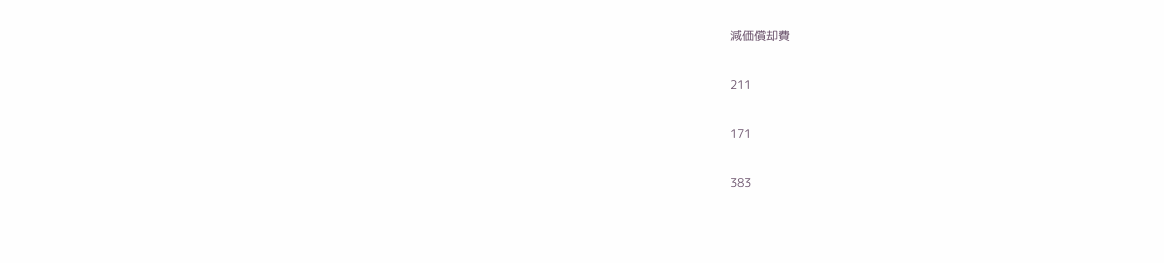減価償却費

211

171

383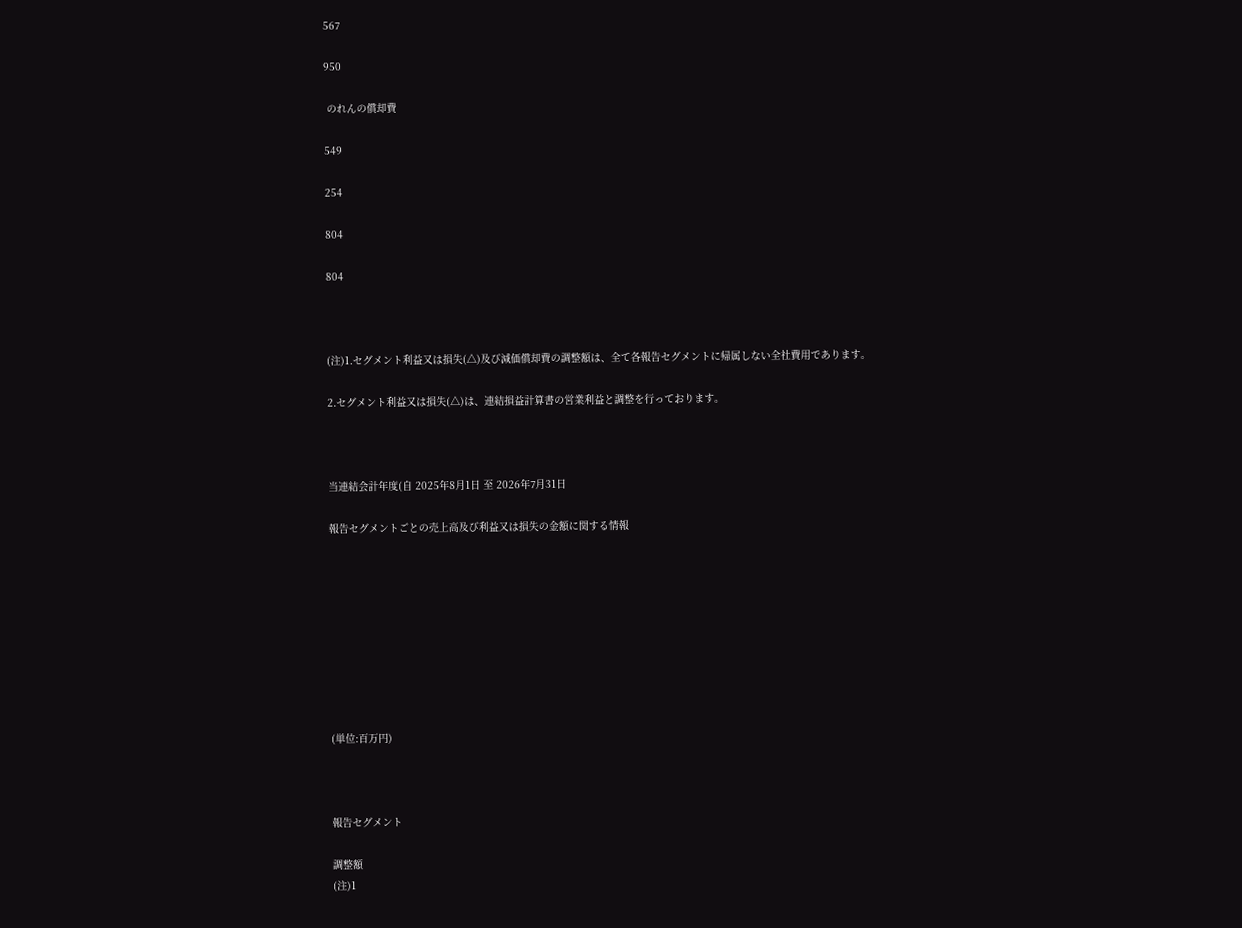567

950

 のれんの償却費

549

254

804

804



(注)1.セグメント利益又は損失(△)及び減価償却費の調整額は、全て各報告セグメントに帰属しない全社費用であります。

2.セグメント利益又は損失(△)は、連結損益計算書の営業利益と調整を行っております。



当連結会計年度(自 2025年8月1日 至 2026年7月31日

報告セグメントごとの売上高及び利益又は損失の金額に関する情報









(単位:百万円)



報告セグメント

調整額
(注)1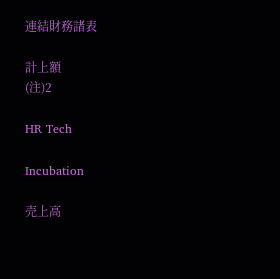連結財務諸表

計上額
(注)2

HR Tech

Incubation

売上高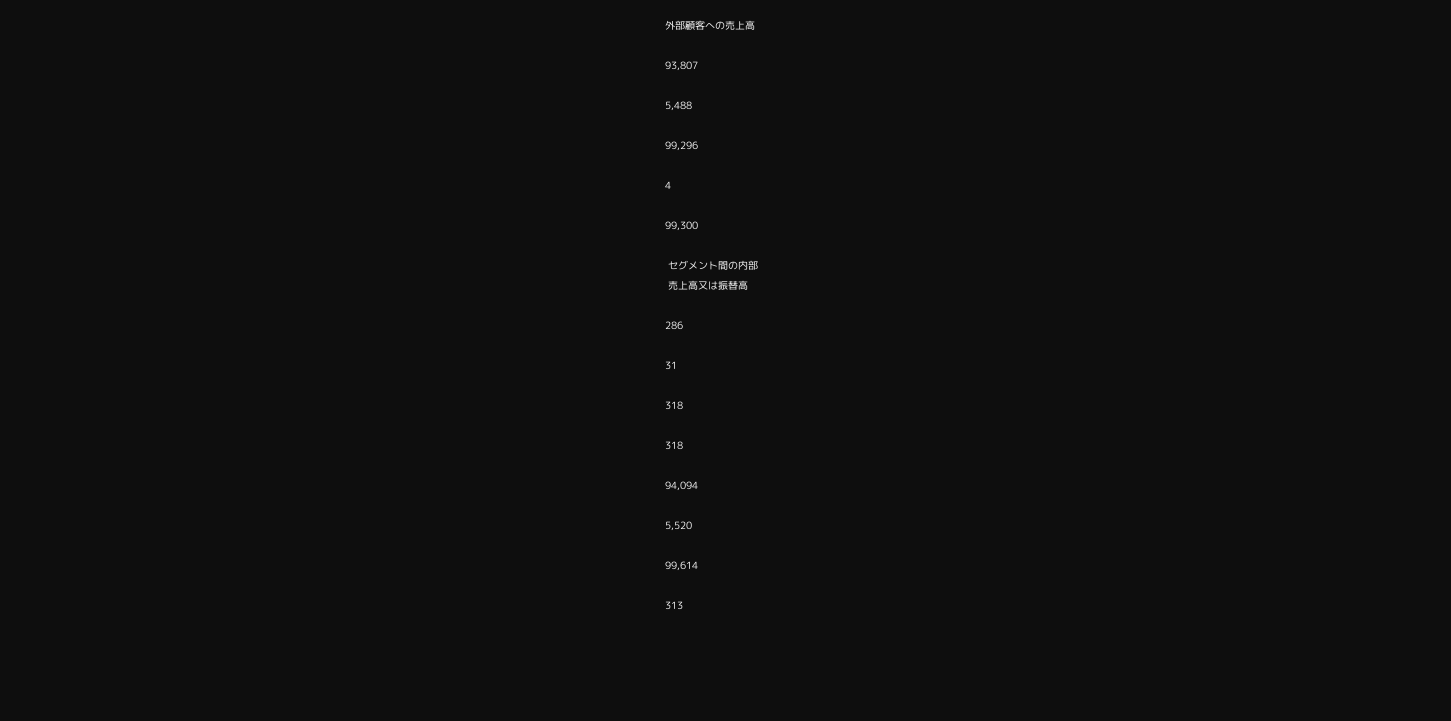外部顧客への売上高

93,807

5,488

99,296

4

99,300

 セグメント間の内部
 売上高又は振替高

286

31

318

318

94,094

5,520

99,614

313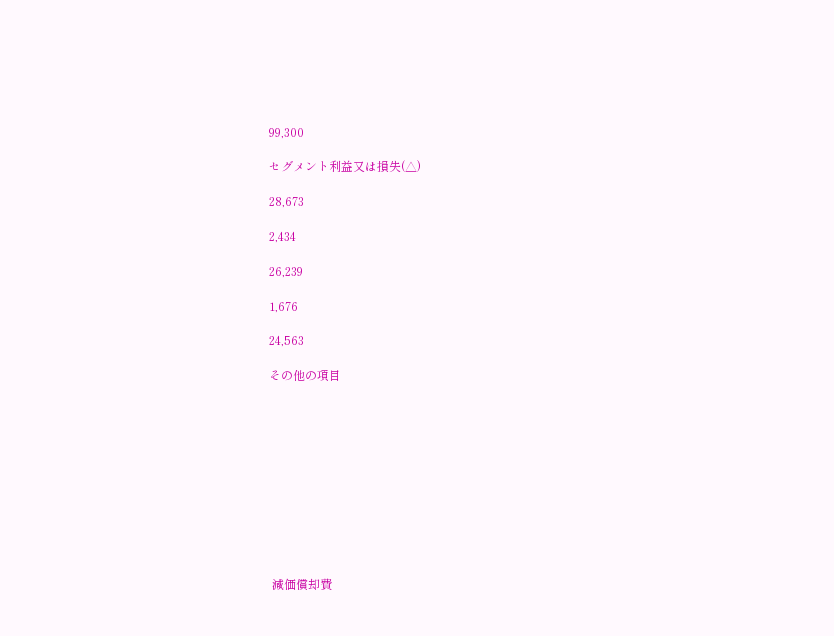99,300

セグメント利益又は損失(△)

28,673

2,434

26,239

1,676

24,563

その他の項目











 減価償却費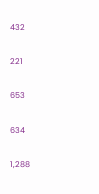432

221

653

634

1,288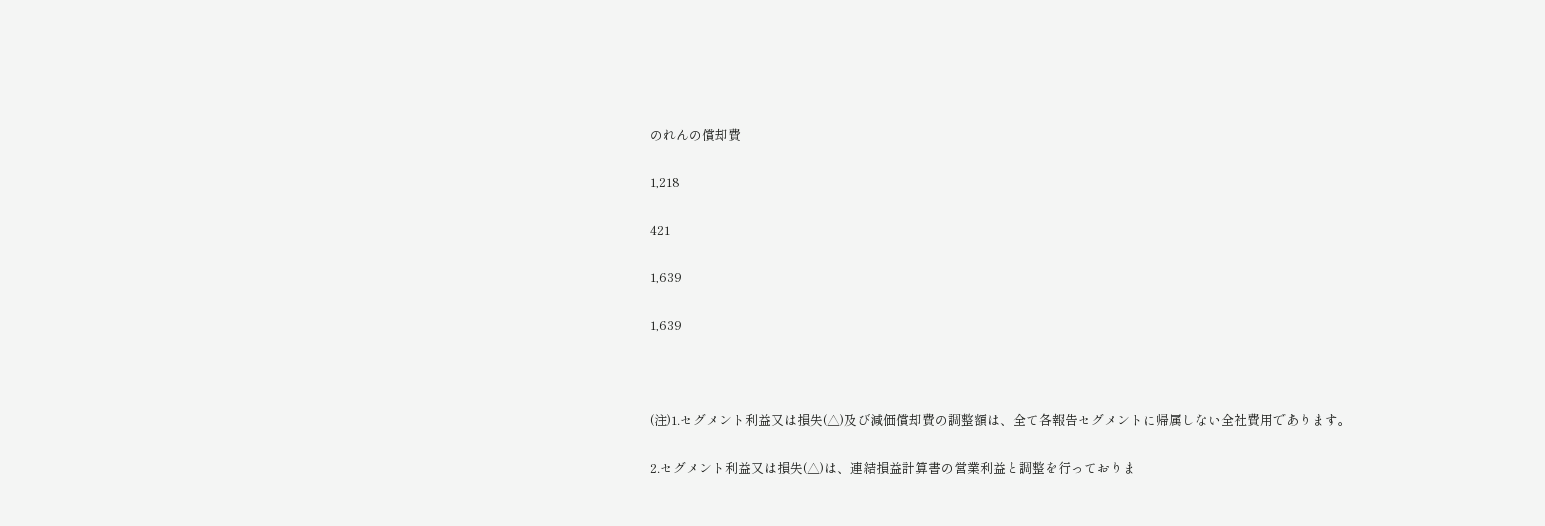のれんの償却費

1,218

421

1,639

1,639



(注)1.セグメント利益又は損失(△)及び減価償却費の調整額は、全て各報告セグメントに帰属しない全社費用であります。

2.セグメント利益又は損失(△)は、連結損益計算書の営業利益と調整を行っておりま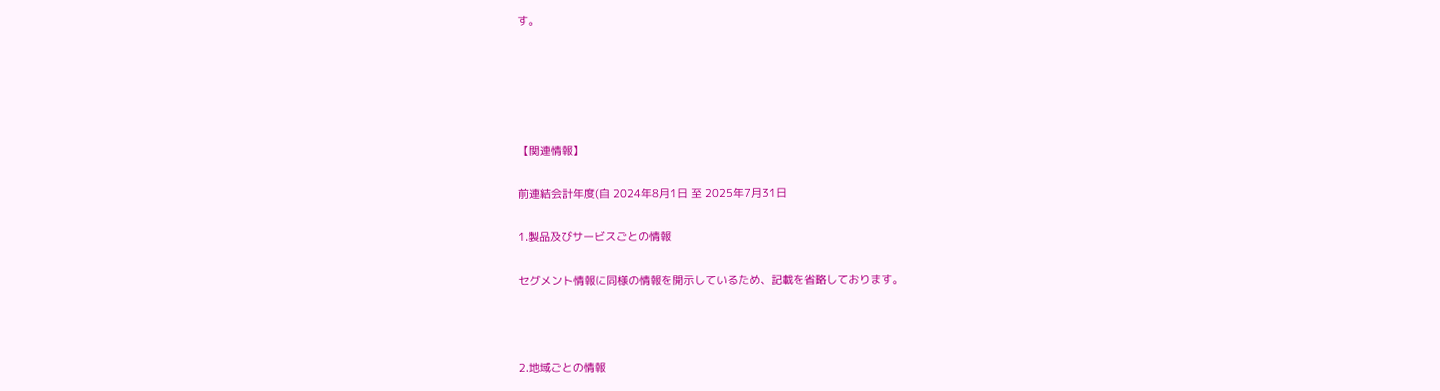す。





【関連情報】

前連結会計年度(自 2024年8月1日 至 2025年7月31日

1.製品及びサービスごとの情報

セグメント情報に同様の情報を開示しているため、記載を省略しております。



2.地域ごとの情報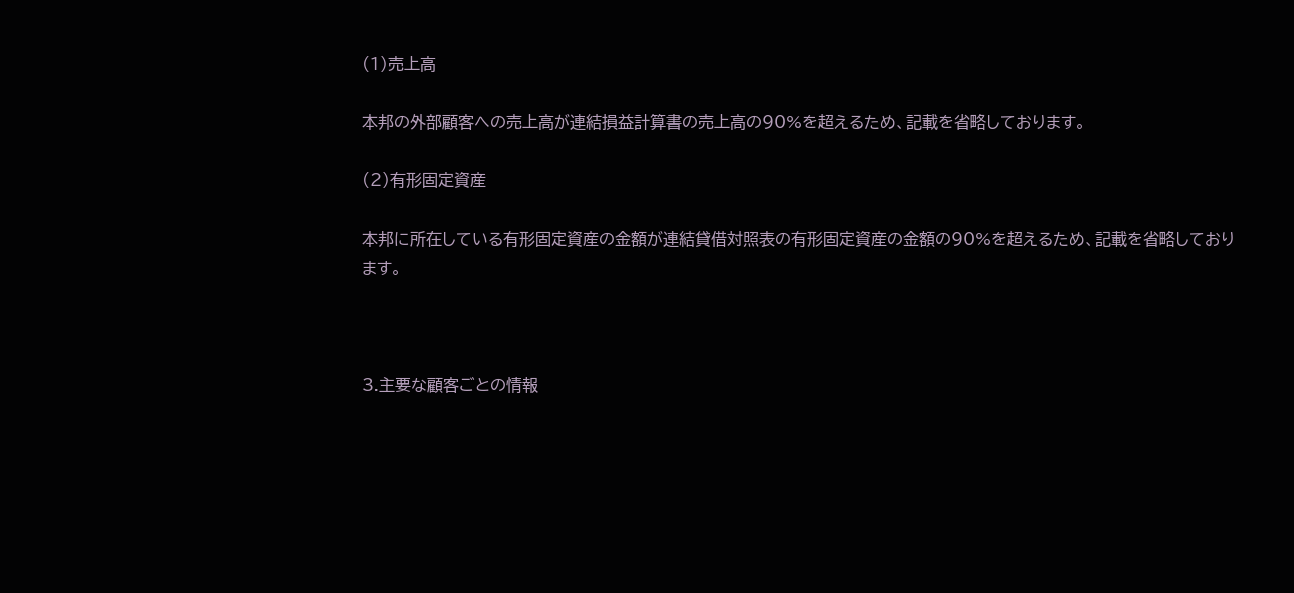(1)売上高

本邦の外部顧客への売上高が連結損益計算書の売上高の90%を超えるため、記載を省略しております。

(2)有形固定資産

本邦に所在している有形固定資産の金額が連結貸借対照表の有形固定資産の金額の90%を超えるため、記載を省略しております。



3.主要な顧客ごとの情報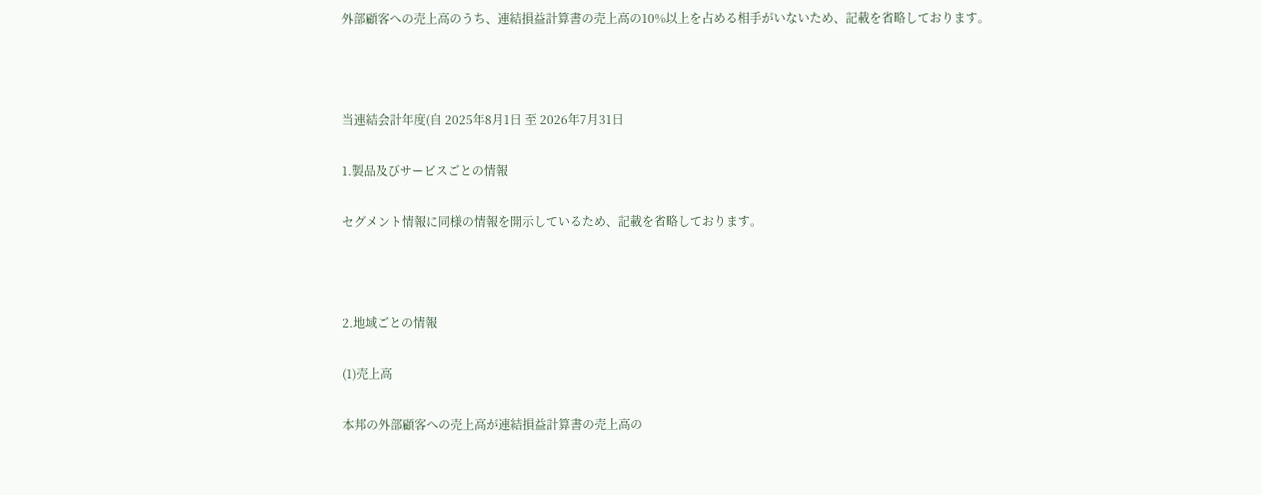外部顧客への売上高のうち、連結損益計算書の売上高の10%以上を占める相手がいないため、記載を省略しております。



当連結会計年度(自 2025年8月1日 至 2026年7月31日

1.製品及びサービスごとの情報

セグメント情報に同様の情報を開示しているため、記載を省略しております。



2.地域ごとの情報

(1)売上高

本邦の外部顧客への売上高が連結損益計算書の売上高の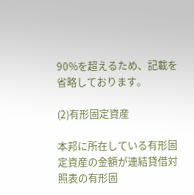90%を超えるため、記載を省略しております。

(2)有形固定資産

本邦に所在している有形固定資産の金額が連結貸借対照表の有形固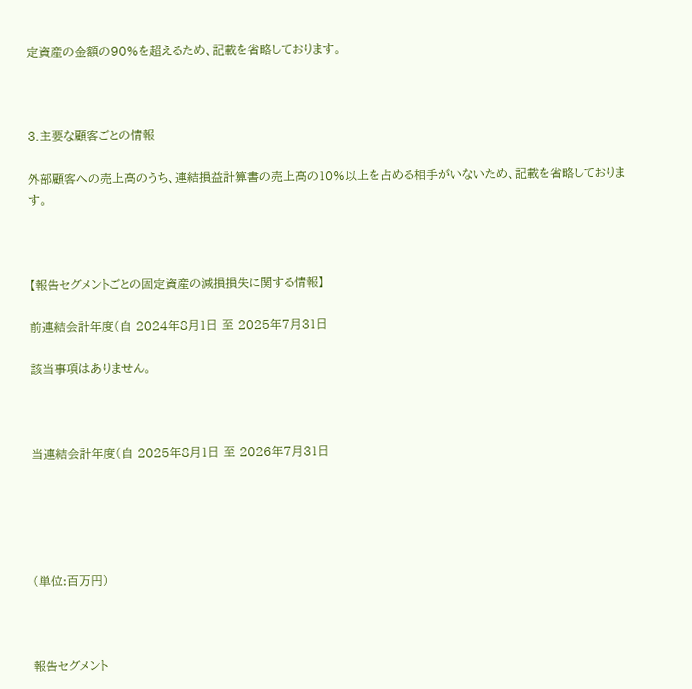定資産の金額の90%を超えるため、記載を省略しております。



3.主要な顧客ごとの情報

外部顧客への売上高のうち、連結損益計算書の売上高の10%以上を占める相手がいないため、記載を省略しております。



【報告セグメントごとの固定資産の減損損失に関する情報】

前連結会計年度(自 2024年8月1日 至 2025年7月31日

該当事項はありません。



当連結会計年度(自 2025年8月1日 至 2026年7月31日





(単位:百万円)



報告セグメント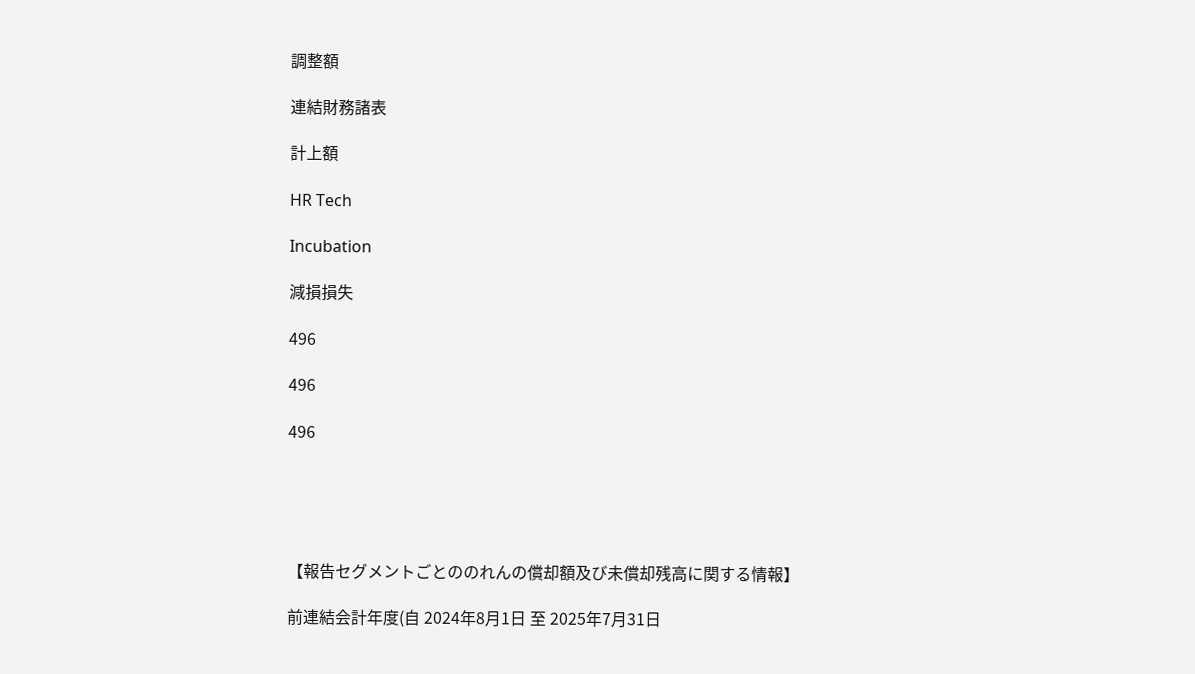調整額

連結財務諸表

計上額

HR Tech

Incubation

減損損失

496

496

496





【報告セグメントごとののれんの償却額及び未償却残高に関する情報】

前連結会計年度(自 2024年8月1日 至 2025年7月31日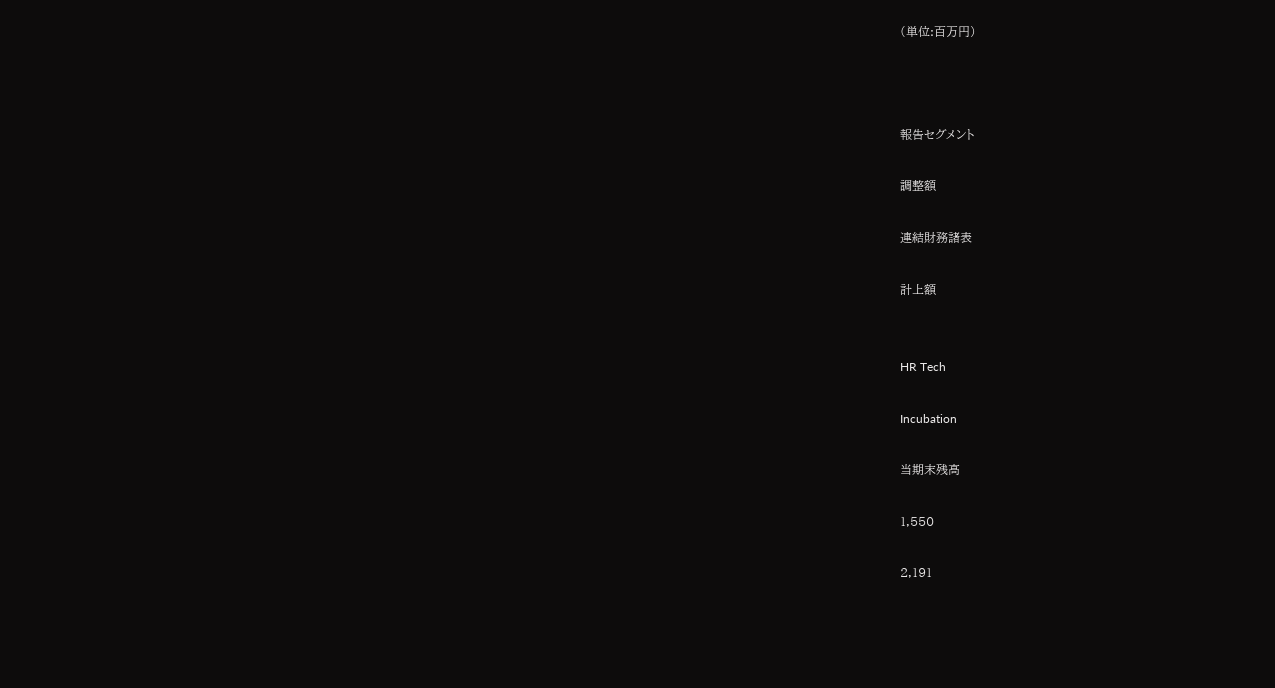(単位:百万円)



報告セグメント

調整額

連結財務諸表

計上額


HR Tech

Incubation

当期末残高

1,550

2,191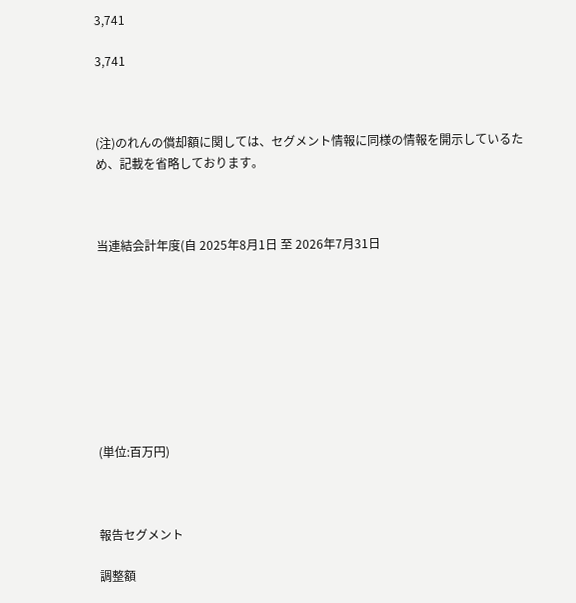3,741

3,741



(注)のれんの償却額に関しては、セグメント情報に同様の情報を開示しているため、記載を省略しております。



当連結会計年度(自 2025年8月1日 至 2026年7月31日









(単位:百万円)



報告セグメント

調整額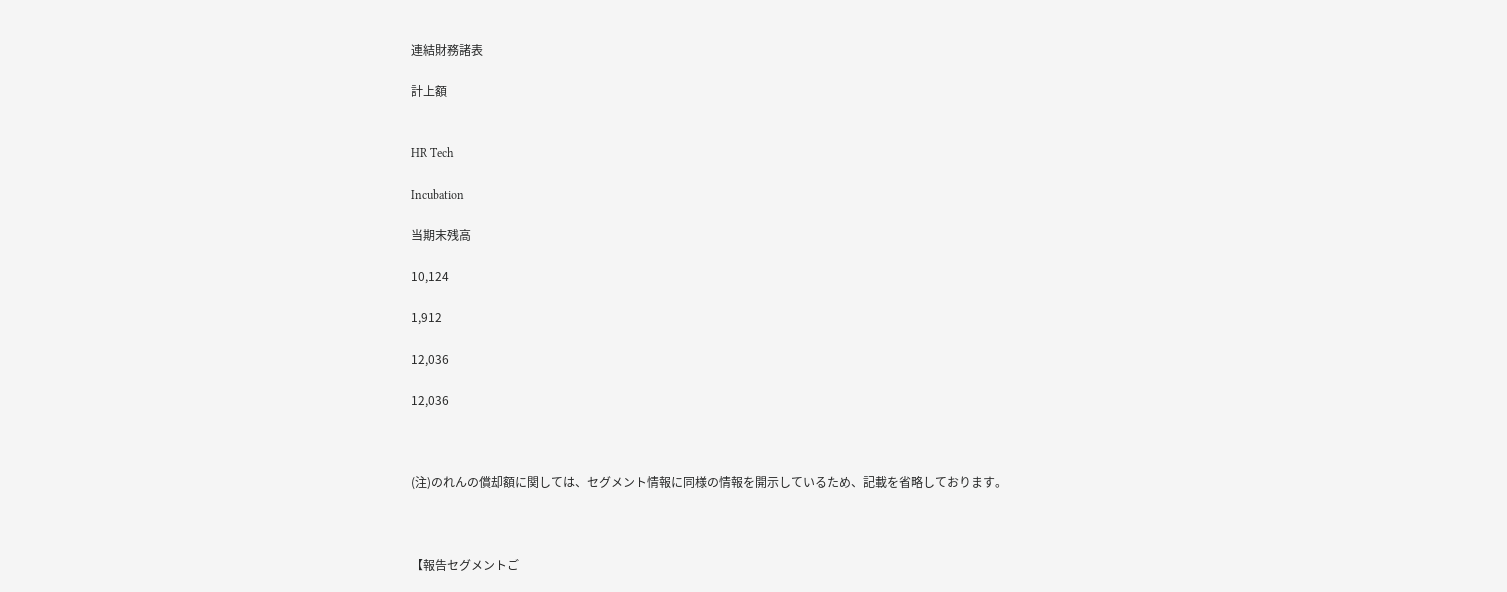連結財務諸表

計上額


HR Tech

Incubation

当期末残高

10,124

1,912

12,036

12,036



(注)のれんの償却額に関しては、セグメント情報に同様の情報を開示しているため、記載を省略しております。



【報告セグメントご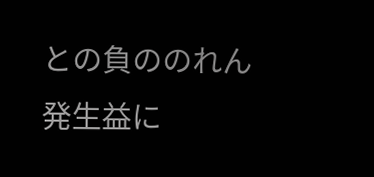との負ののれん発生益に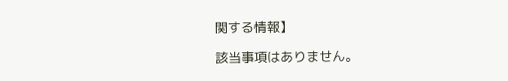関する情報】

該当事項はありません。